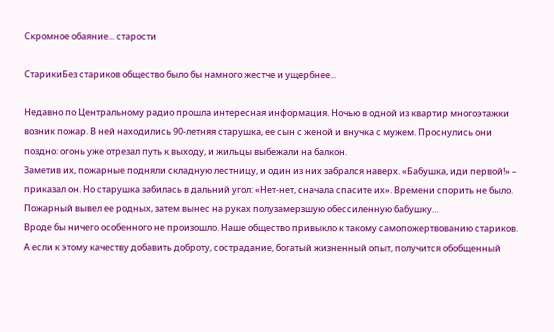Скромное обаяние... старости

СтарикиБез стариков общество было бы намного жестче и ущербнее...

Недавно по Центральному радио прошла интересная информация. Ночью в одной из квартир многоэтажки возник пожар. В ней находились 90-летняя старушка, ее сын с женой и внучка с мужем. Проснулись они поздно: огонь уже отрезал путь к выходу, и жильцы выбежали на балкон.
Заметив их, пожарные подняли складную лестницу, и один из них забрался наверх. «Бабушка, иди первой!» – приказал он. Но старушка забилась в дальний угол: «Нет-нет, сначала спасите их». Времени спорить не было. Пожарный вывел ее родных, затем вынес на руках полузамерзшую обессиленную бабушку…
Вроде бы ничего особенного не произошло. Наше общество привыкло к такому самопожертвованию стариков. А если к этому качеству добавить доброту, сострадание, богатый жизненный опыт, получится обобщенный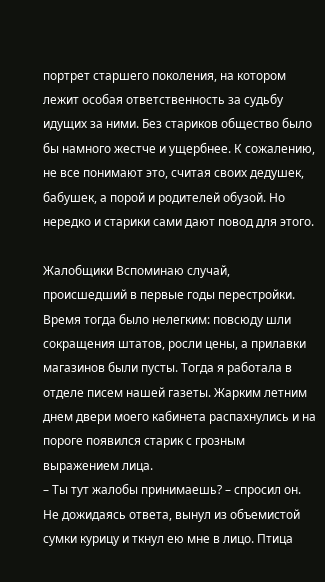портрет старшего поколения, на котором лежит особая ответственность за судьбу идущих за ними. Без стариков общество было бы намного жестче и ущербнее. К сожалению, не все понимают это, считая своих дедушек, бабушек, а порой и родителей обузой. Но нередко и старики сами дают повод для этого.

Жалобщики Вспоминаю случай, происшедший в первые годы перестройки. Время тогда было нелегким: повсюду шли сокращения штатов, росли цены, а прилавки магазинов были пусты. Тогда я работала в отделе писем нашей газеты. Жарким летним днем двери моего кабинета распахнулись и на пороге появился старик с грозным выражением лица.
– Ты тут жалобы принимаешь? – спросил он.
Не дожидаясь ответа, вынул из объемистой сумки курицу и ткнул ею мне в лицо. Птица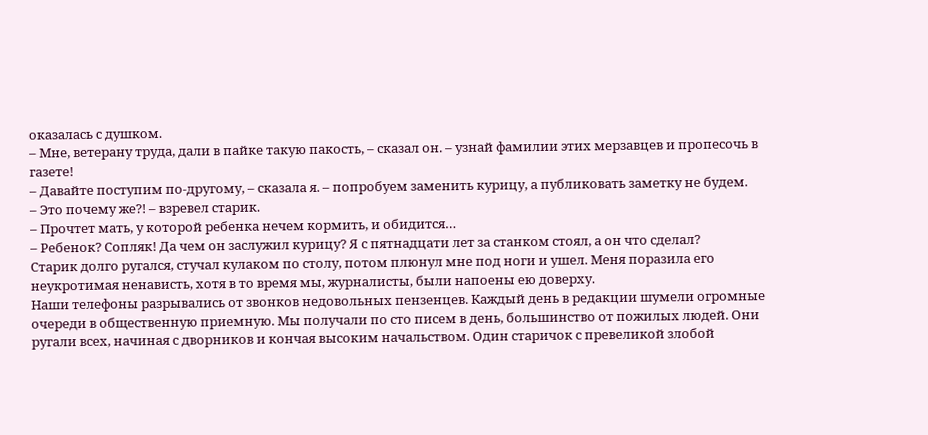оказалась с душком.
– Мне, ветерану труда, дали в пайке такую пакость, – сказал он. – узнай фамилии этих мерзавцев и пропесочь в газете!
– Давайте поступим по-другому, – сказала я. – попробуем заменить курицу, а публиковать заметку не будем.
– Это почему же?! – взревел старик.
– Прочтет мать, у которой ребенка нечем кормить, и обидится…
– Ребенок? Сопляк! Да чем он заслужил курицу? Я с пятнадцати лет за станком стоял, а он что сделал?
Старик долго ругался, стучал кулаком по столу, потом плюнул мне под ноги и ушел. Меня поразила его неукротимая ненависть, хотя в то время мы, журналисты, были напоены ею доверху.
Наши телефоны разрывались от звонков недовольных пензенцев. Каждый день в редакции шумели огромные очереди в общественную приемную. Мы получали по сто писем в день, большинство от пожилых людей. Они ругали всех, начиная с дворников и кончая высоким начальством. Один старичок с превеликой злобой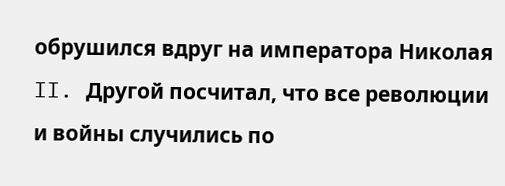обрушился вдруг на императора Николая II. Другой посчитал, что все революции и войны случились по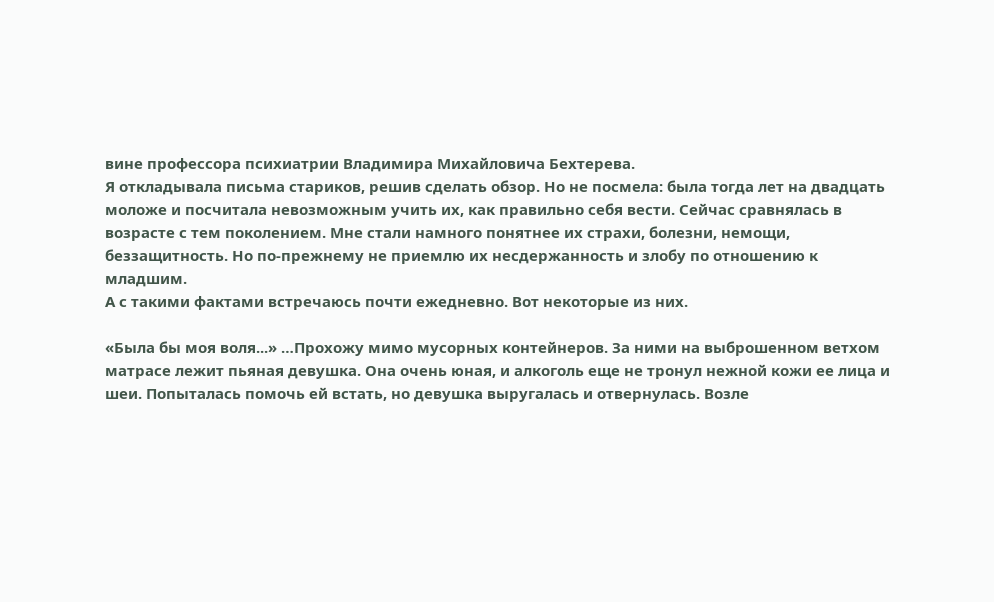вине профессора психиатрии Владимира Михайловича Бехтерева.
Я откладывала письма стариков, решив сделать обзор. Но не посмела: была тогда лет на двадцать моложе и посчитала невозможным учить их, как правильно себя вести. Сейчас сравнялась в возрасте с тем поколением. Мне стали намного понятнее их страхи, болезни, немощи, беззащитность. Но по-прежнему не приемлю их несдержанность и злобу по отношению к младшим.
А с такими фактами встречаюсь почти ежедневно. Вот некоторые из них.

«Была бы моя воля...» …Прохожу мимо мусорных контейнеров. За ними на выброшенном ветхом матрасе лежит пьяная девушка. Она очень юная, и алкоголь еще не тронул нежной кожи ее лица и шеи. Попыталась помочь ей встать, но девушка выругалась и отвернулась. Возле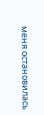меня остановилась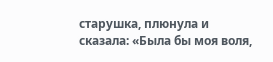старушка, плюнула и сказала: «Была бы моя воля,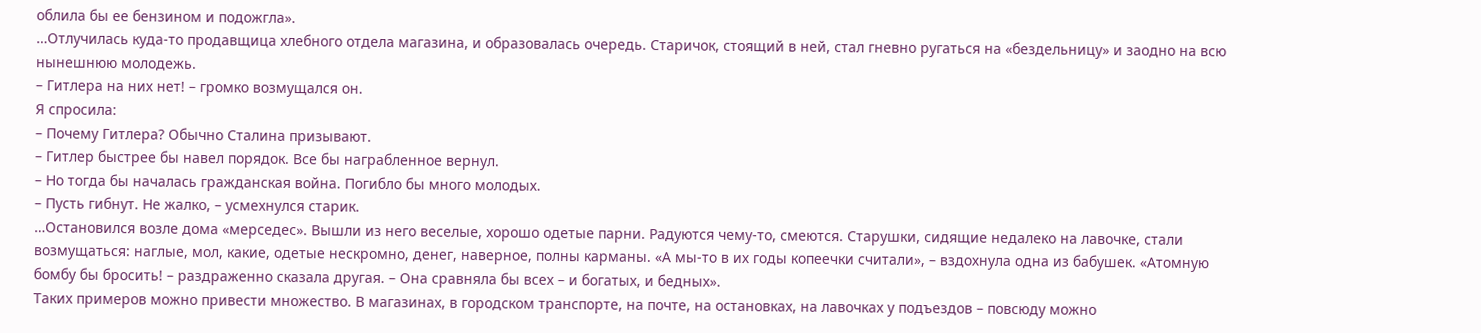облила бы ее бензином и подожгла».
…Отлучилась куда-то продавщица хлебного отдела магазина, и образовалась очередь. Старичок, стоящий в ней, стал гневно ругаться на «бездельницу» и заодно на всю нынешнюю молодежь.
– Гитлера на них нет! – громко возмущался он.
Я спросила:
– Почему Гитлера? Обычно Сталина призывают.
– Гитлер быстрее бы навел порядок. Все бы награбленное вернул.
– Но тогда бы началась гражданская война. Погибло бы много молодых.
– Пусть гибнут. Не жалко, – усмехнулся старик.
…Остановился возле дома «мерседес». Вышли из него веселые, хорошо одетые парни. Радуются чему-то, смеются. Старушки, сидящие недалеко на лавочке, стали возмущаться: наглые, мол, какие, одетые нескромно, денег, наверное, полны карманы. «А мы-то в их годы копеечки считали», – вздохнула одна из бабушек. «Атомную бомбу бы бросить! – раздраженно сказала другая. – Она сравняла бы всех – и богатых, и бедных».
Таких примеров можно привести множество. В магазинах, в городском транспорте, на почте, на остановках, на лавочках у подъездов – повсюду можно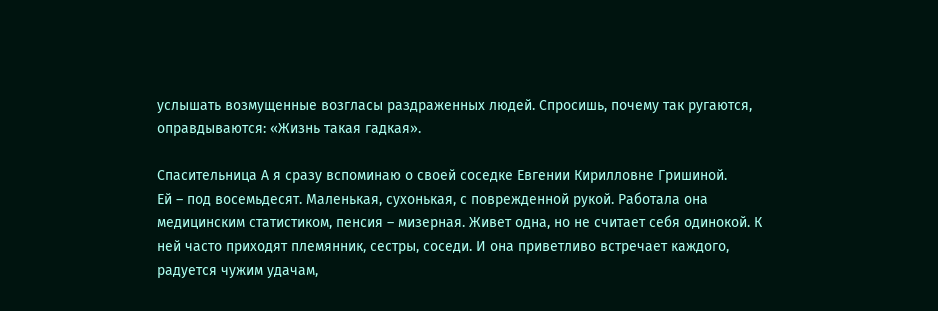услышать возмущенные возгласы раздраженных людей. Спросишь, почему так ругаются, оправдываются: «Жизнь такая гадкая».

Спасительница А я сразу вспоминаю о своей соседке Евгении Кирилловне Гришиной.
Ей – под восемьдесят. Маленькая, сухонькая, с поврежденной рукой. Работала она медицинским статистиком, пенсия – мизерная. Живет одна, но не считает себя одинокой. К ней часто приходят племянник, сестры, соседи. И она приветливо встречает каждого, радуется чужим удачам,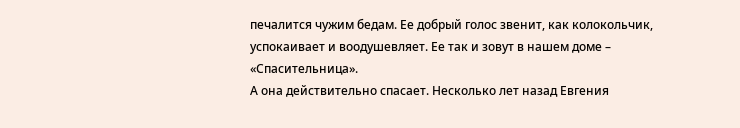печалится чужим бедам. Ее добрый голос звенит, как колокольчик, успокаивает и воодушевляет. Ее так и зовут в нашем доме – «Спасительница».
А она действительно спасает. Несколько лет назад Евгения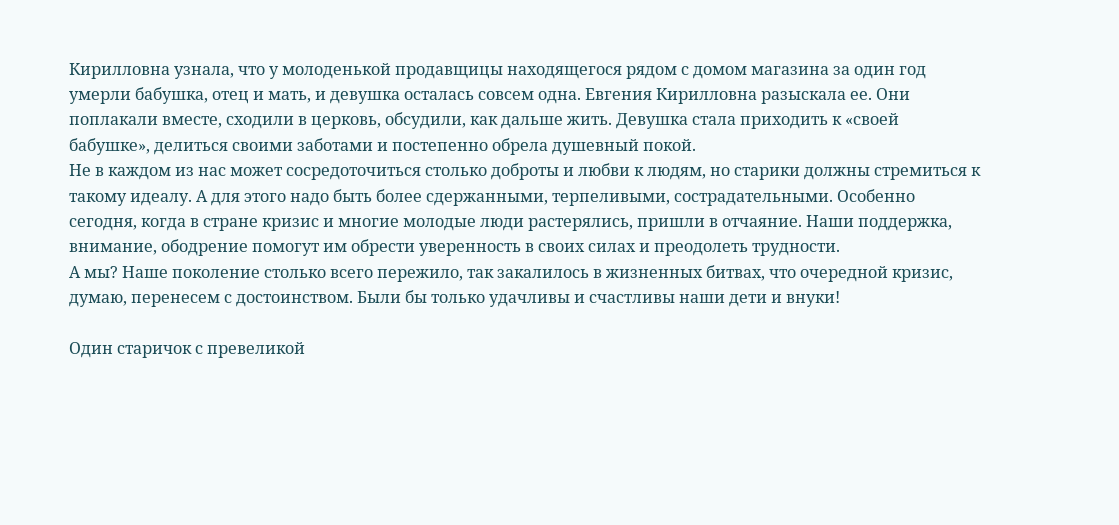Кирилловна узнала, что у молоденькой продавщицы находящегося рядом с домом магазина за один год умерли бабушка, отец и мать, и девушка осталась совсем одна. Евгения Кирилловна разыскала ее. Они поплакали вместе, сходили в церковь, обсудили, как дальше жить. Девушка стала приходить к «своей бабушке», делиться своими заботами и постепенно обрела душевный покой.
Не в каждом из нас может сосредоточиться столько доброты и любви к людям, но старики должны стремиться к такому идеалу. А для этого надо быть более сдержанными, терпеливыми, сострадательными. Особенно сегодня, когда в стране кризис и многие молодые люди растерялись, пришли в отчаяние. Наши поддержка, внимание, ободрение помогут им обрести уверенность в своих силах и преодолеть трудности.
А мы? Наше поколение столько всего пережило, так закалилось в жизненных битвах, что очередной кризис, думаю, перенесем с достоинством. Были бы только удачливы и счастливы наши дети и внуки!

Один старичок с превеликой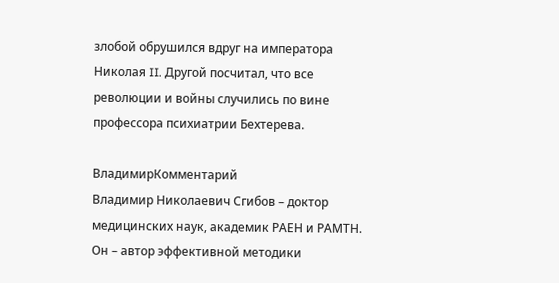злобой обрушился вдруг на императора Николая II. Другой посчитал, что все революции и войны случились по вине профессора психиатрии Бехтерева.

ВладимирКомментарий
Владимир Николаевич Сгибов – доктор медицинских наук, академик РАЕН и РАМТН. Он – автор эффективной методики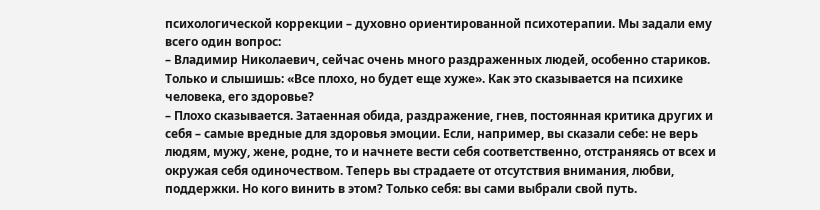психологической коррекции – духовно ориентированной психотерапии. Мы задали ему всего один вопрос:
– Владимир Николаевич, сейчас очень много раздраженных людей, особенно стариков. Только и слышишь: «Все плохо, но будет еще хуже». Как это сказывается на психике человека, его здоровье?
– Плохо сказывается. Затаенная обида, раздражение, гнев, постоянная критика других и себя – самые вредные для здоровья эмоции. Если, например, вы сказали себе: не верь людям, мужу, жене, родне, то и начнете вести себя соответственно, отстраняясь от всех и окружая себя одиночеством. Теперь вы страдаете от отсутствия внимания, любви, поддержки. Но кого винить в этом? Только себя: вы сами выбрали свой путь.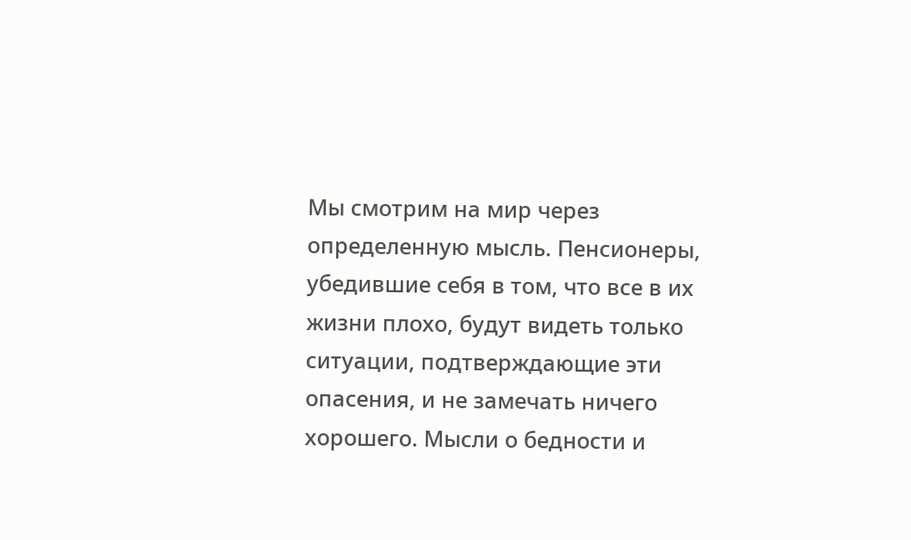Мы смотрим на мир через определенную мысль. Пенсионеры, убедившие себя в том, что все в их жизни плохо, будут видеть только ситуации, подтверждающие эти опасения, и не замечать ничего хорошего. Мысли о бедности и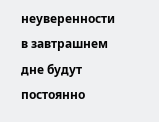неуверенности в завтрашнем дне будут постоянно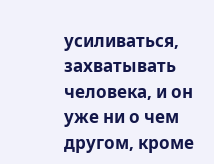усиливаться, захватывать человека, и он уже ни о чем другом, кроме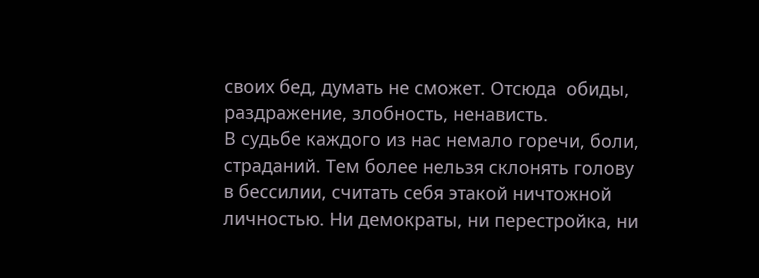своих бед, думать не сможет. Отсюда  обиды, раздражение, злобность, ненависть.
В судьбе каждого из нас немало горечи, боли, страданий. Тем более нельзя склонять голову в бессилии, считать себя этакой ничтожной личностью. Ни демократы, ни перестройка, ни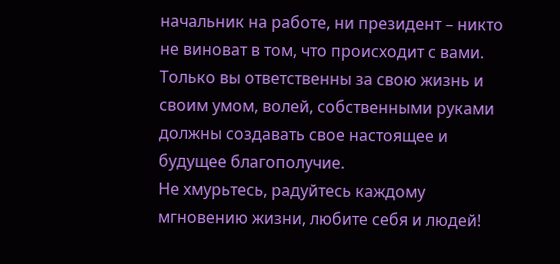начальник на работе, ни президент – никто не виноват в том, что происходит с вами. Только вы ответственны за свою жизнь и своим умом, волей, собственными руками должны создавать свое настоящее и будущее благополучие.
Не хмурьтесь, радуйтесь каждому мгновению жизни, любите себя и людей!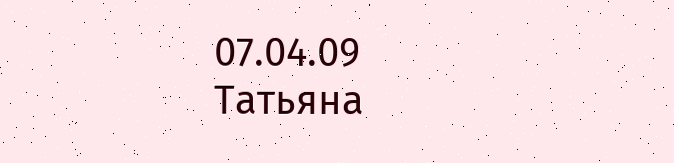07.04.09
Татьяна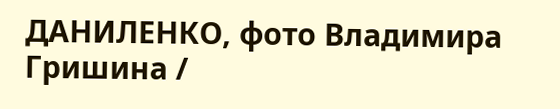ДАНИЛЕНКО, фото Владимира Гришина /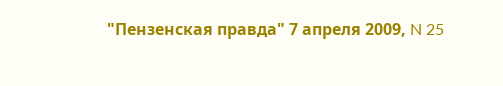"Пензенская правда" 7 апреля 2009, N 25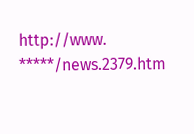http://www. *****/news.2379.htm